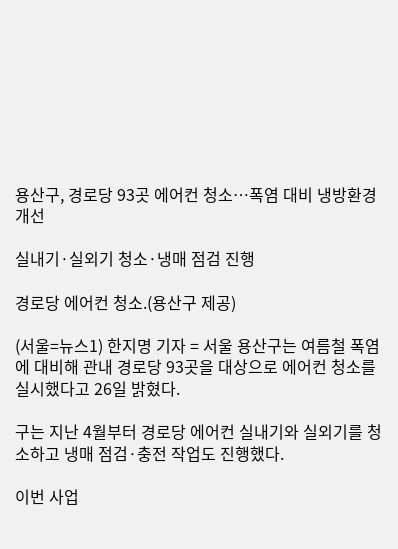용산구, 경로당 93곳 에어컨 청소…폭염 대비 냉방환경 개선

실내기·실외기 청소·냉매 점검 진행

경로당 에어컨 청소.(용산구 제공)

(서울=뉴스1) 한지명 기자 = 서울 용산구는 여름철 폭염에 대비해 관내 경로당 93곳을 대상으로 에어컨 청소를 실시했다고 26일 밝혔다.

구는 지난 4월부터 경로당 에어컨 실내기와 실외기를 청소하고 냉매 점검·충전 작업도 진행했다.

이번 사업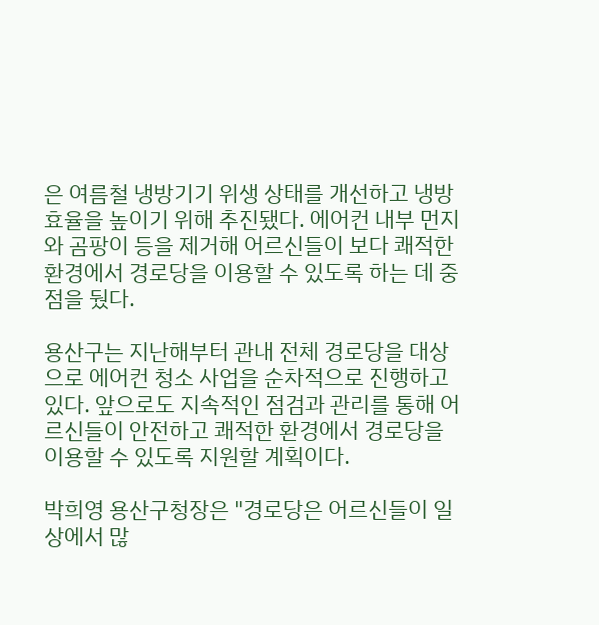은 여름철 냉방기기 위생 상태를 개선하고 냉방 효율을 높이기 위해 추진됐다. 에어컨 내부 먼지와 곰팡이 등을 제거해 어르신들이 보다 쾌적한 환경에서 경로당을 이용할 수 있도록 하는 데 중점을 뒀다.

용산구는 지난해부터 관내 전체 경로당을 대상으로 에어컨 청소 사업을 순차적으로 진행하고 있다. 앞으로도 지속적인 점검과 관리를 통해 어르신들이 안전하고 쾌적한 환경에서 경로당을 이용할 수 있도록 지원할 계획이다.

박희영 용산구청장은 "경로당은 어르신들이 일상에서 많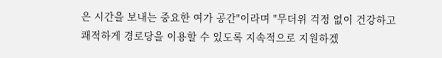은 시간을 보내는 중요한 여가 공간"이라며 "무더위 걱정 없이 건강하고 쾌적하게 경로당을 이용할 수 있도록 지속적으로 지원하겠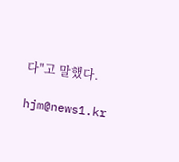다"고 말했다.

hjm@news1.kr